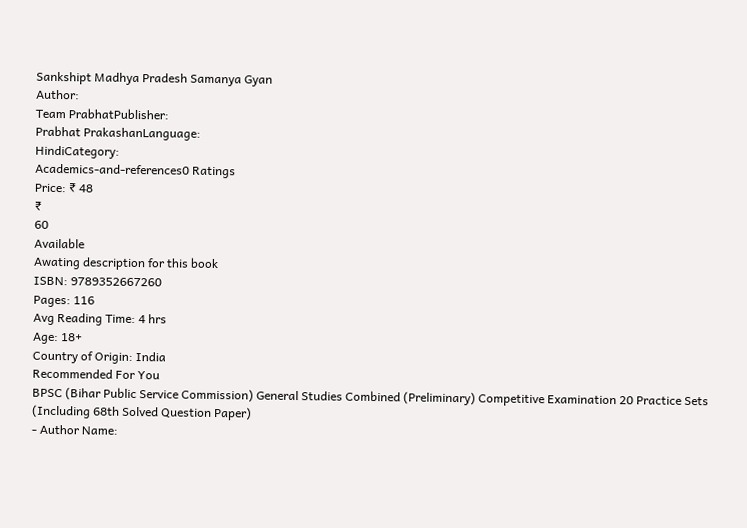Sankshipt Madhya Pradesh Samanya Gyan
Author:
Team PrabhatPublisher:
Prabhat PrakashanLanguage:
HindiCategory:
Academics-and-references0 Ratings
Price: ₹ 48
₹
60
Available
Awating description for this book
ISBN: 9789352667260
Pages: 116
Avg Reading Time: 4 hrs
Age: 18+
Country of Origin: India
Recommended For You
BPSC (Bihar Public Service Commission) General Studies Combined (Preliminary) Competitive Examination 20 Practice Sets (Including 68th Solved Question Paper)
- Author Name: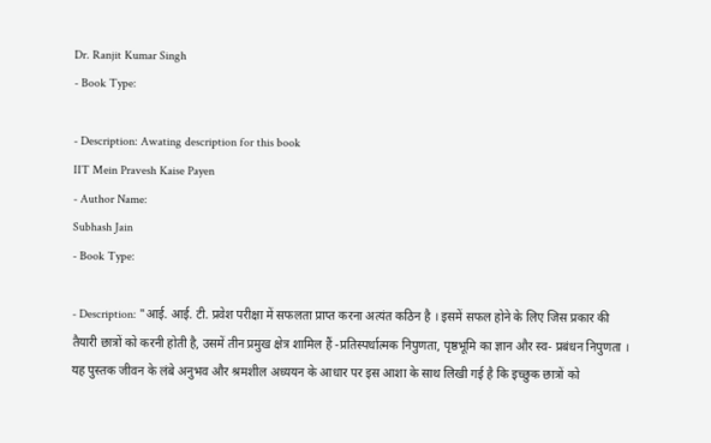Dr. Ranjit Kumar Singh
- Book Type:

- Description: Awating description for this book
IIT Mein Pravesh Kaise Payen
- Author Name:
Subhash Jain
- Book Type:

- Description: "आई. आई. टी. प्रवेश परीक्षा में सफलता प्राप्त करना अत्यंत कठिन है । इसमें सफल होने के लिए जिस प्रकार की तैयारी छात्रों को करनी होती है, उसमें तीन प्रमुख क्षेत्र शामिल हैं -प्रतिस्पर्धात्मक निपुणता, पृष्ठभूमि का ज्ञान और स्व- प्रबंधन निपुणता । यह पुस्तक जीवन के लंबे अनुभव और श्रमशील अध्ययन के आधार पर इस आशा के साथ लिखी गई है कि इच्छुक छात्रों को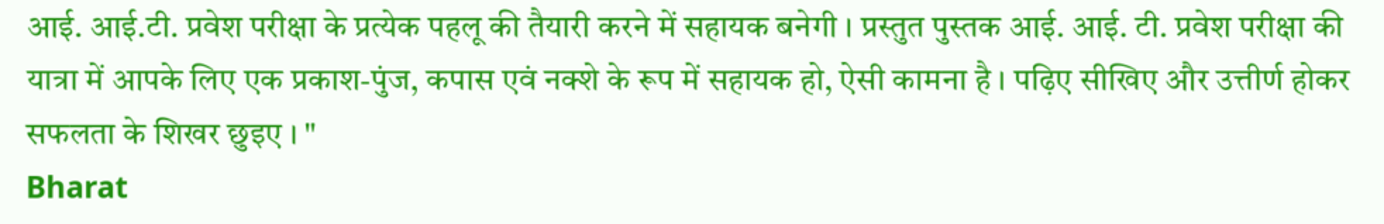आई. आई.टी. प्रवेश परीक्षा के प्रत्येक पहलू की तैयारी करने में सहायक बनेगी । प्रस्तुत पुस्तक आई. आई. टी. प्रवेश परीक्षा की यात्रा में आपके लिए एक प्रकाश-पुंज, कपास एवं नक्शे के रूप में सहायक हो, ऐसी कामना है । पढ़िए सीखिए और उत्तीर्ण होकर सफलता के शिखर छुइए । "
Bharat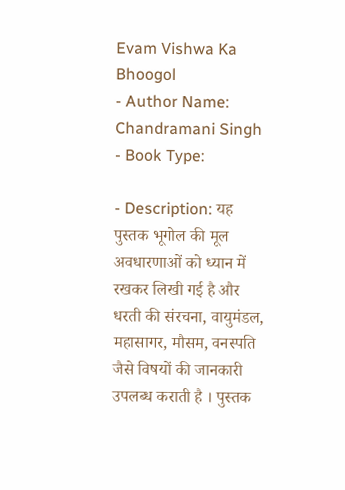Evam Vishwa Ka Bhoogol
- Author Name:
Chandramani Singh
- Book Type:

- Description: यह पुस्तक भूगोल की मूल अवधारणाओं को ध्यान में रखकर लिखी गई है और धरती की संरचना, वायुमंडल, महासागर, मौसम, वनस्पति जैसे विषयों की जानकारी उपलब्ध कराती है । पुस्तक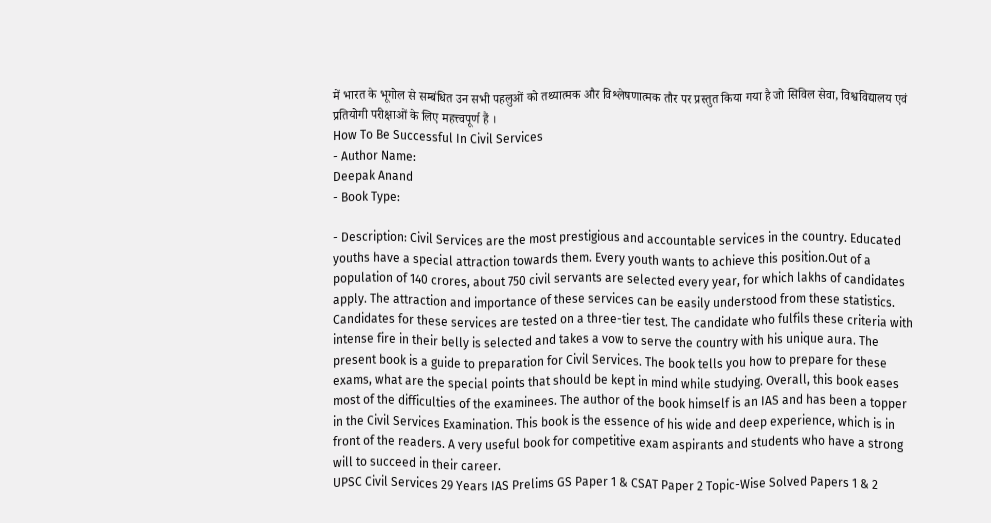में भारत के भूगोल से सम्बंधित उन सभी पहलुओं को तथ्यात्मक और विश्लेषणात्मक तौर पर प्रस्तुत किया गया है जो सिविल सेवा, विश्वविद्यालय एवं प्रतियोगी परीक्षाओं के लिए महत्त्वपूर्ण हैं ।
How To Be Successful In Civil Services
- Author Name:
Deepak Anand
- Book Type:

- Description: Civil Services are the most prestigious and accountable services in the country. Educated youths have a special attraction towards them. Every youth wants to achieve this position.Out of a population of 140 crores, about 750 civil servants are selected every year, for which lakhs of candidates apply. The attraction and importance of these services can be easily understood from these statistics. Candidates for these services are tested on a three-tier test. The candidate who fulfils these criteria with intense fire in their belly is selected and takes a vow to serve the country with his unique aura. The present book is a guide to preparation for Civil Services. The book tells you how to prepare for these exams, what are the special points that should be kept in mind while studying. Overall, this book eases most of the difficulties of the examinees. The author of the book himself is an IAS and has been a topper in the Civil Services Examination. This book is the essence of his wide and deep experience, which is in front of the readers. A very useful book for competitive exam aspirants and students who have a strong will to succeed in their career.
UPSC Civil Services 29 Years IAS Prelims GS Paper 1 & CSAT Paper 2 Topic-Wise Solved Papers 1 & 2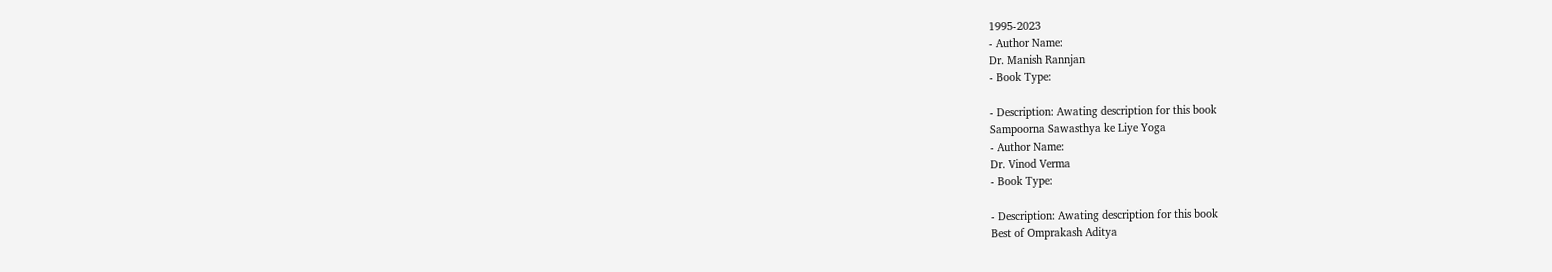1995-2023
- Author Name:
Dr. Manish Rannjan
- Book Type:

- Description: Awating description for this book
Sampoorna Sawasthya ke Liye Yoga
- Author Name:
Dr. Vinod Verma
- Book Type:

- Description: Awating description for this book
Best of Omprakash Aditya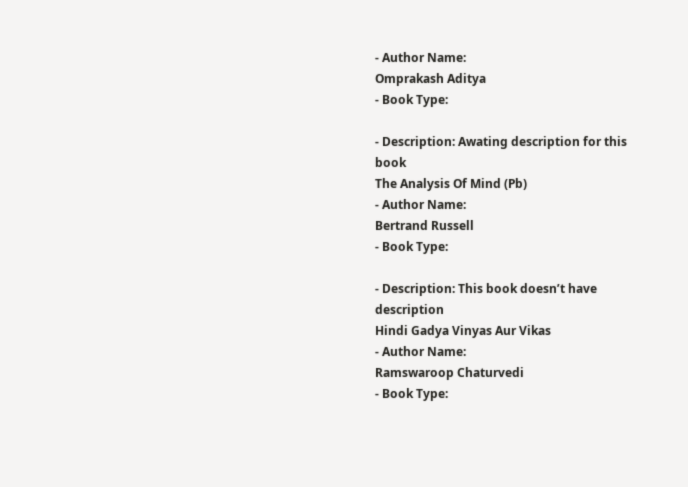- Author Name:
Omprakash Aditya
- Book Type:

- Description: Awating description for this book
The Analysis Of Mind (Pb)
- Author Name:
Bertrand Russell
- Book Type:

- Description: This book doesn’t have description
Hindi Gadya Vinyas Aur Vikas
- Author Name:
Ramswaroop Chaturvedi
- Book Type: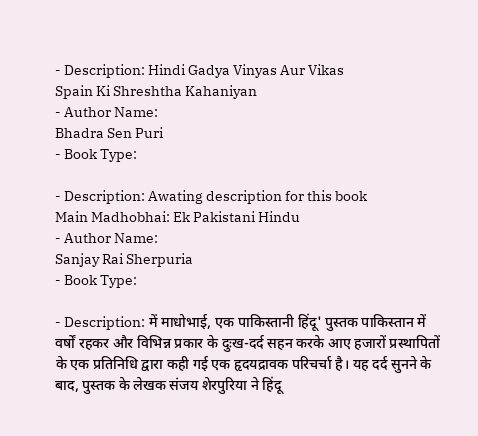- Description: Hindi Gadya Vinyas Aur Vikas
Spain Ki Shreshtha Kahaniyan
- Author Name:
Bhadra Sen Puri
- Book Type:

- Description: Awating description for this book
Main Madhobhai: Ek Pakistani Hindu
- Author Name:
Sanjay Rai Sherpuria
- Book Type:

- Description: में माधोभाई, एक पाकिस्तानी हिंदू' पुस्तक पाकिस्तान में वर्षों रहकर और विभिन्न प्रकार के दुःख-दर्द सहन करके आए हजारों प्रस्थापितों के एक प्रतिनिधि द्वारा कही गई एक हृदयद्रावक परिचर्चा है। यह दर्द सुनने के बाद, पुस्तक के लेखक संजय शेरपुरिया ने हिंदू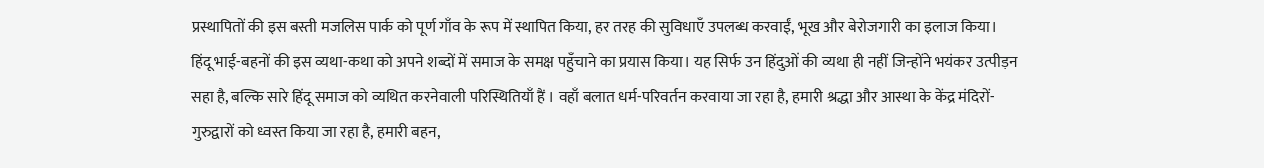प्रस्थापितों की इस बस्ती मजलिस पार्क को पूर्ण गाँव के रूप में स्थापित किया, हर तरह की सुविधाएँ उपलब्ध करवाईं, भूख और बेरोजगारी का इलाज किया। हिंदू भाई-बहनों की इस व्यथा-कथा को अपने शब्दों में समाज के समक्ष पहुँचाने का प्रयास किया। यह सिर्फ उन हिंदुओं की व्यथा ही नहीं जिन्होंने भयंकर उत्पीड़न सहा है, बल्कि सारे हिंदू समाज को व्यथित करनेवाली परिस्थितियाँ हैं । वहाँ बलात धर्म-परिवर्तन करवाया जा रहा है, हमारी श्रद्धा और आस्था के केंद्र मंदिरों-गुरुद्वारों को ध्वस्त किया जा रहा है, हमारी बहन,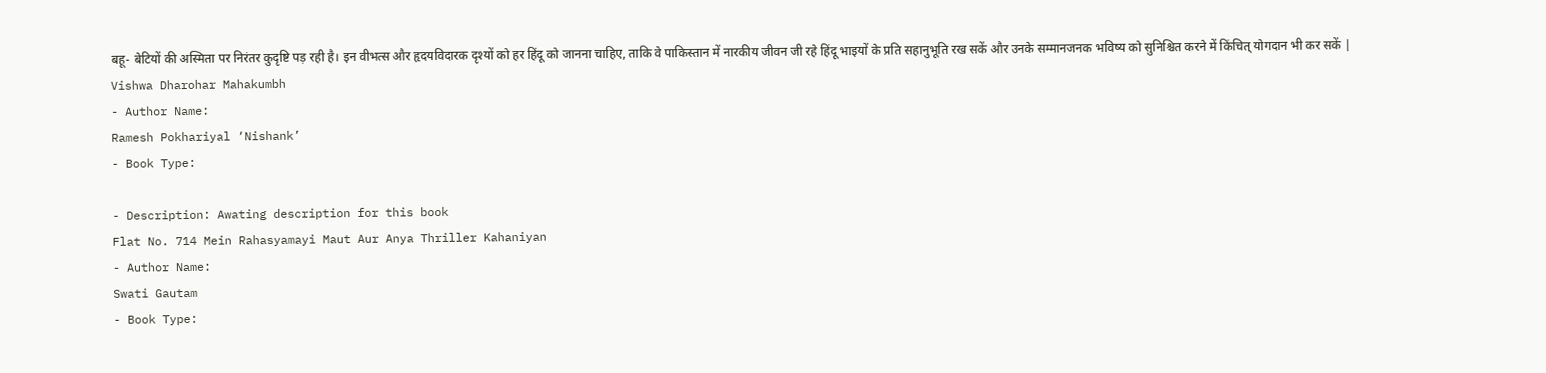बहू- बेटियों की अस्मिता पर निरंतर कुदृष्टि पड़ रही है। इन वीभत्स और हृदयविदारक दृश्यों को हर हिंदू को जानना चाहिए, ताकि वे पाकिस्तान में नारकीय जीवन जी रहे हिंदू भाइयों के प्रति सहानुभूति रख सकें और उनके सम्मानजनक भविष्य को सुनिश्चित करने में किंचित् योगदान भी कर सकें |
Vishwa Dharohar Mahakumbh
- Author Name:
Ramesh Pokhariyal ‘Nishank’
- Book Type:

- Description: Awating description for this book
Flat No. 714 Mein Rahasyamayi Maut Aur Anya Thriller Kahaniyan
- Author Name:
Swati Gautam
- Book Type: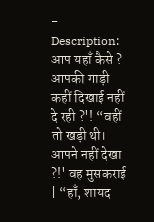- Description: आप यहाँ कैसे ? आपकी गाड़ी कहीं दिखाई नहीं दे रही ?'! “वहीं तो खड़ी थी। आपने नहीं देखा ?!' वह मुसकराई | “हाँ, शायद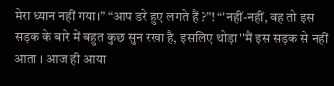मेरा ध्यान नहीं गया।” “आप डरे हुए लगते हैं ?”! “'नहीं-नहीं, वह तो इस सड़क के बारे में बहुत कुछ सुन रखा है, इसलिए थोड़ा''मैं इस सड़क से नहीं आता । आज ही आया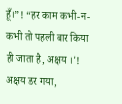हूँ।”! “हर काम कभी-न-कभी तो पहली बार किया ही जाता है, अक्षय ।'! अक्षय डर गया,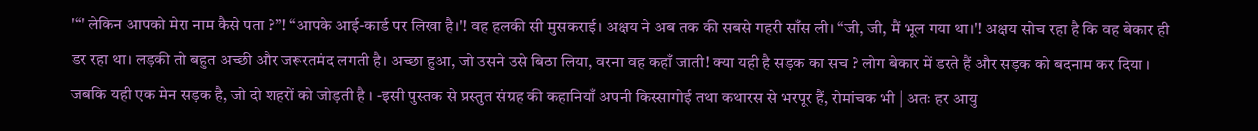'“' लेकिन आपको मेरा नाम कैसे पता ?”! “आपके आई-कार्ड पर लिखा है।'! वह हलकी सी मुसकराई। अक्षय ने अब तक की सबसे गहरी साँस ली। “जी, जी, मैं भूल गया था।'! अक्षय सोच रहा है कि वह बेकार ही डर रहा था। लड़की तो बहुत अच्छी और जरूरतमंद लगती है। अच्छा हुआ, जो उसने उसे बिठा लिया, वरना वह कहाँ जाती! क्या यही है सड़क का सच ? लोग बेकार में डरते हैं और सड़क को बदनाम कर दिया । जबकि यही एक मेन सड़क है, जो दो शहरों को जोड़ती है । -इसी पुस्तक से प्रस्तुत संग्रह की कहानियाँ अपनी किस्सागोई तथा कथारस से भरपूर हैं, रोमांचक भी | अतः हर आयु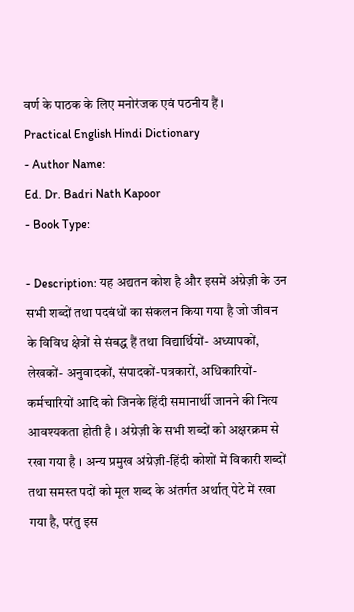वर्ण के पाठक के लिए मनोरंजक एवं पठनीय हैं ।
Practical English Hindi Dictionary
- Author Name:
Ed. Dr. Badri Nath Kapoor
- Book Type:

- Description: यह अद्यतन कोश है और इसमें अंग्रेज़ी के उन सभी शब्दों तथा पदबंधों का संकलन किया गया है जो जीवन के विविध क्षेत्रों से संबद्ध हैं तथा विद्यार्थियों- अध्यापकों, लेखकों- अनुवादकों, संपादकों-पत्रकारों, अधिकारियों-कर्मचारियों आदि को जिनके हिंदी समानार्थी जानने की नित्य आवश्यकता होती है । अंग्रेज़ी के सभी शब्दों को अक्षरक्रम से रखा गया है । अन्य प्रमुख अंग्रेज़ी-हिंदी कोशों में विकारी शब्दों तथा समस्त पदों को मूल शब्द के अंतर्गत अर्थात् पेटे में रखा गया है, परंतु इस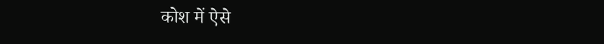कोश में ऐसे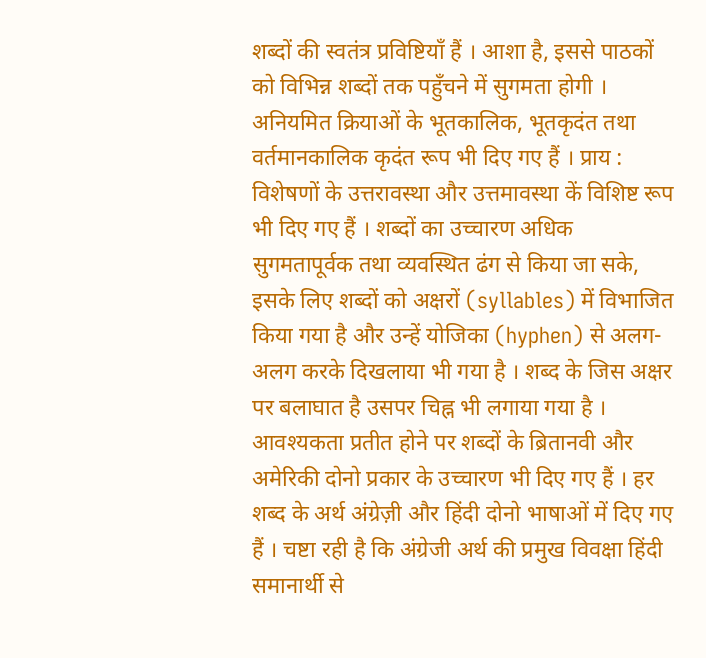शब्दों की स्वतंत्र प्रविष्टियाँ हैं । आशा है, इससे पाठकों को विभिन्न शब्दों तक पहुँचने में सुगमता होगी । अनियमित क्रियाओं के भूतकालिक, भूतकृदंत तथा वर्तमानकालिक कृदंत रूप भी दिए गए हैं । प्राय : विशेषणों के उत्तरावस्था और उत्तमावस्था कें विशिष्ट रूप भी दिए गए हैं । शब्दों का उच्चारण अधिक सुगमतापूर्वक तथा व्यवस्थित ढंग से किया जा सके, इसके लिए शब्दों को अक्षरों (syllables) में विभाजित किया गया है और उन्हें योजिका (hyphen) से अलग- अलग करके दिखलाया भी गया है । शब्द के जिस अक्षर पर बलाघात है उसपर चिह्न भी लगाया गया है । आवश्यकता प्रतीत होने पर शब्दों के ब्रितानवी और अमेरिकी दोनो प्रकार के उच्चारण भी दिए गए हैं । हर शब्द के अर्थ अंग्रेज़ी और हिंदी दोनो भाषाओं में दिए गए हैं । चष्टा रही है कि अंग्रेजी अर्थ की प्रमुख विवक्षा हिंदी समानार्थी से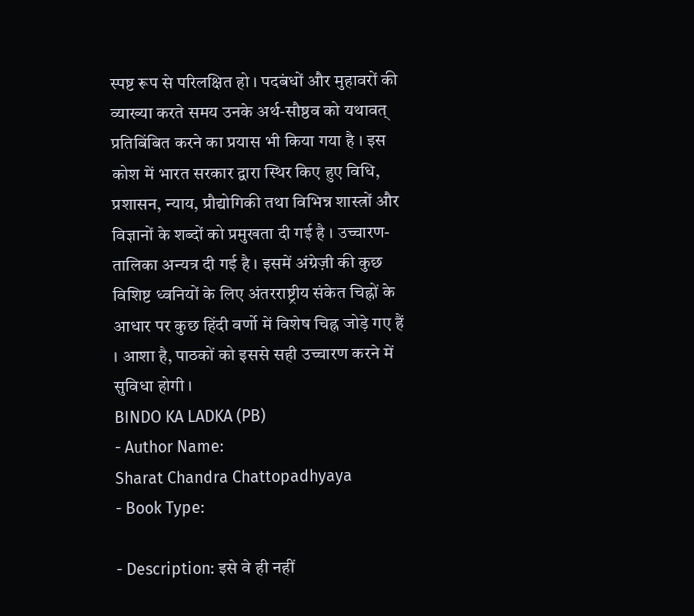स्पष्ट रूप से परिलक्षित हो । पदबंधों और मुहावरों की व्याख्या करते समय उनके अर्थ-सौष्ठव को यथावत् प्रतिबिंबित करने का प्रयास भी किया गया है । इस कोश में भारत सरकार द्वारा स्थिर किए हुए विधि, प्रशासन, न्याय, प्रौद्योगिकी तथा विभिन्न शास्त्रों और विज्ञानों के शब्दों को प्रमुखता दी गई है । उच्चारण-तालिका अन्यत्र दी गई है । इसमें अंग्रेज़ी की कुछ विशिष्ट ध्वनियों के लिए अंतरराष्ट्रीय संकेत चिह्नों के आधार पर कुछ हिंदी वर्णो में विशेष चिह्न जोड़े गए हैं । आशा है, पाठकों को इससे सही उच्चारण करने में सुविधा होगी ।
BINDO KA LADKA (PB)
- Author Name:
Sharat Chandra Chattopadhyaya
- Book Type:

- Description: इसे वे ही नहीं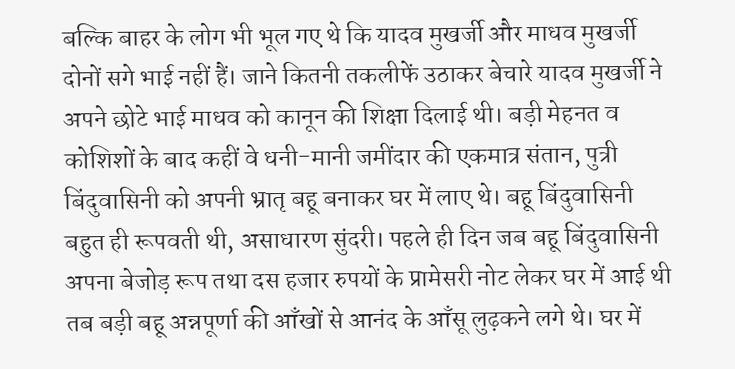बल्कि बाहर के लोग भी भूल गए थे कि यादव मुखर्जी और माधव मुखर्जी दोनों सगे भाई नहीं हैं। जाने कितनी तकलीफें उठाकर बेचारे यादव मुखर्जी ने अपने छोटे भाई माधव को कानून की शिक्षा दिलाई थी। बड़ी मेहनत व कोशिशों के बाद कहीं वे धनी-मानी जमींदार की एकमात्र संतान, पुत्री बिंदुवासिनी को अपनी भ्रातृ बहू बनाकर घर में लाए थे। बहू बिंदुवासिनी बहुत ही रूपवती थी, असाधारण सुंदरी। पहले ही दिन जब बहू बिंदुवासिनी अपना बेजोड़ रूप तथा दस हजार रुपयों के प्रामेसरी नोट लेकर घर में आई थी तब बड़ी बहू अन्नपूर्णा की आँखों से आनंद के आँसू लुढ़कने लगे थे। घर में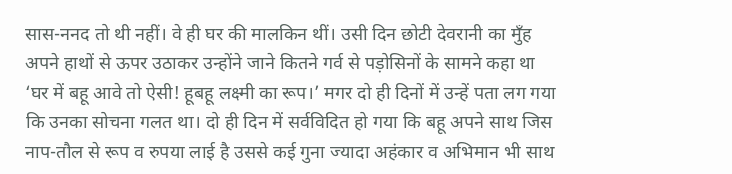सास-ननद तो थी नहीं। वे ही घर की मालकिन थीं। उसी दिन छोटी देवरानी का मुँह अपने हाथों से ऊपर उठाकर उन्होंने जाने कितने गर्व से पड़ोसिनों के सामने कहा था ‘घर में बहू आवे तो ऐसी! हूबहू लक्ष्मी का रूप।’ मगर दो ही दिनों में उन्हें पता लग गया कि उनका सोचना गलत था। दो ही दिन में सर्वविदित हो गया कि बहू अपने साथ जिस नाप-तौल से रूप व रुपया लाई है उससे कई गुना ज्यादा अहंकार व अभिमान भी साथ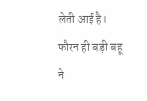लेती आई है। फौरन ही बड़ी बहू ने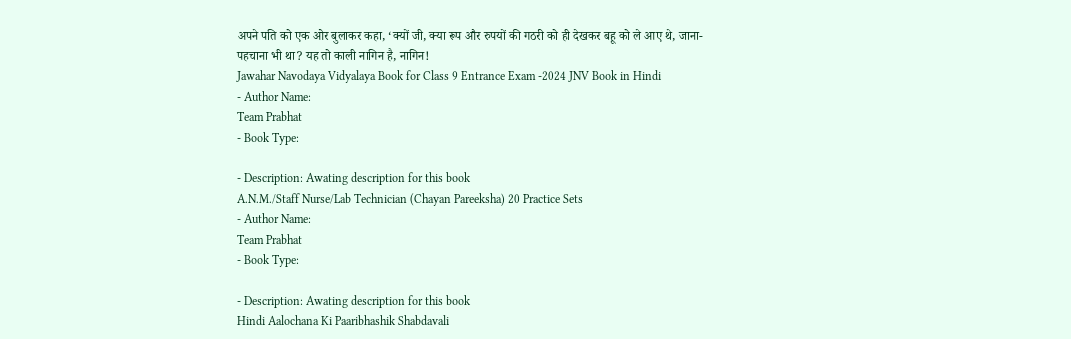अपने पति को एक ओर बुलाकर कहा, ‘क्यों जी, क्या रूप और रुपयों की गठरी को ही देखकर बहू को ले आए थे, जाना-पहचाना भी था? यह तो काली नागिन है, नागिन!
Jawahar Navodaya Vidyalaya Book for Class 9 Entrance Exam -2024 JNV Book in Hindi
- Author Name:
Team Prabhat
- Book Type:

- Description: Awating description for this book
A.N.M./Staff Nurse/Lab Technician (Chayan Pareeksha) 20 Practice Sets
- Author Name:
Team Prabhat
- Book Type:

- Description: Awating description for this book
Hindi Aalochana Ki Paaribhashik Shabdavali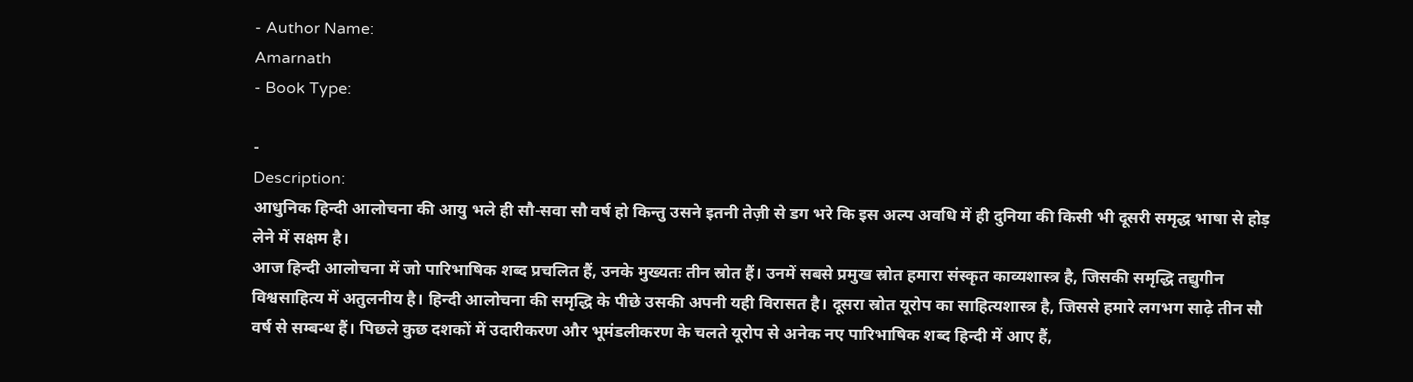- Author Name:
Amarnath
- Book Type:

-
Description:
आधुनिक हिन्दी आलोचना की आयु भले ही सौ-सवा सौ वर्ष हो किन्तु उसने इतनी तेज़ी से डग भरे कि इस अल्प अवधि में ही दुनिया की किसी भी दूसरी समृद्ध भाषा से होड़ लेने में सक्षम है।
आज हिन्दी आलोचना में जो पारिभाषिक शब्द प्रचलित हैं, उनके मुख्यतः तीन स्रोत हैं। उनमें सबसे प्रमुख स्रोत हमारा संस्कृत काव्यशास्त्र है, जिसकी समृद्धि तद्युगीन विश्वसाहित्य में अतुलनीय है। हिन्दी आलोचना की समृद्धि के पीछे उसकी अपनी यही विरासत है। दूसरा स्रोत यूरोप का साहित्यशास्त्र है, जिससे हमारे लगभग साढ़े तीन सौ वर्ष से सम्बन्ध हैं। पिछले कुछ दशकों में उदारीकरण और भूमंडलीकरण के चलते यूरोप से अनेक नए पारिभाषिक शब्द हिन्दी में आए हैं,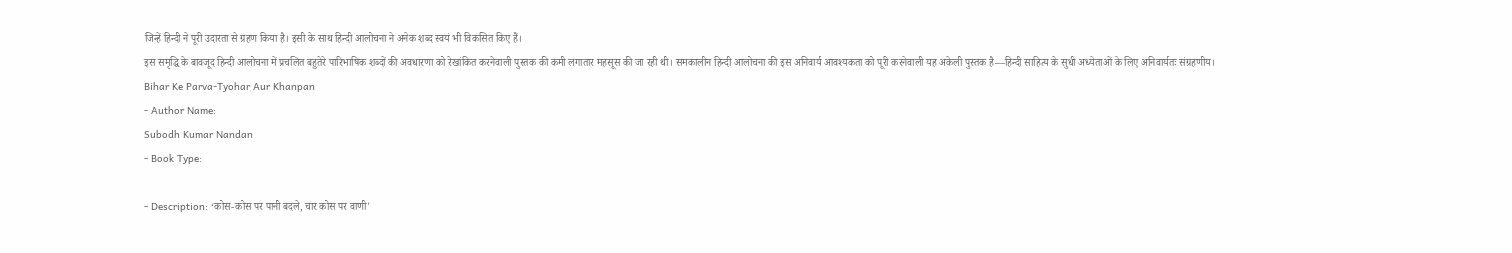जिन्हें हिन्दी ने पूरी उदारता से ग्रहण किया है। इसी के साथ हिन्दी आलोचना ने अनेक शब्द स्वयं भी विकसित किए हैं।
इस समृद्धि के बावजूद हिन्दी आलोचना में प्रचलित बहुतेरे पारिभाषिक शब्दों की अवधारणा को रेखांकित करनेवाली पुस्तक की कमी लगातार महसूस की जा रही थी। समकालीन हिन्दी आलोचना की इस अनिवार्य आवश्यकता को पूरी करनेवाली यह अकेली पुस्तक है—हिन्दी साहित्य के सुधी अध्येताओं के लिए अनिवार्यतः संग्रहणीय।
Bihar Ke Parva-Tyohar Aur Khanpan
- Author Name:
Subodh Kumar Nandan
- Book Type:

- Description: ‘कोस-कोस पर पानी बदले, चार कोस पर वाणी'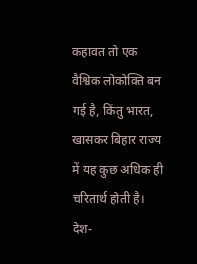कहावत तो एक वैश्विक लोकोक्ति बन गई है, किंतु भारत, खासकर बिहार राज्य में यह कुछ अधिक ही चरितार्थ होती है। देश-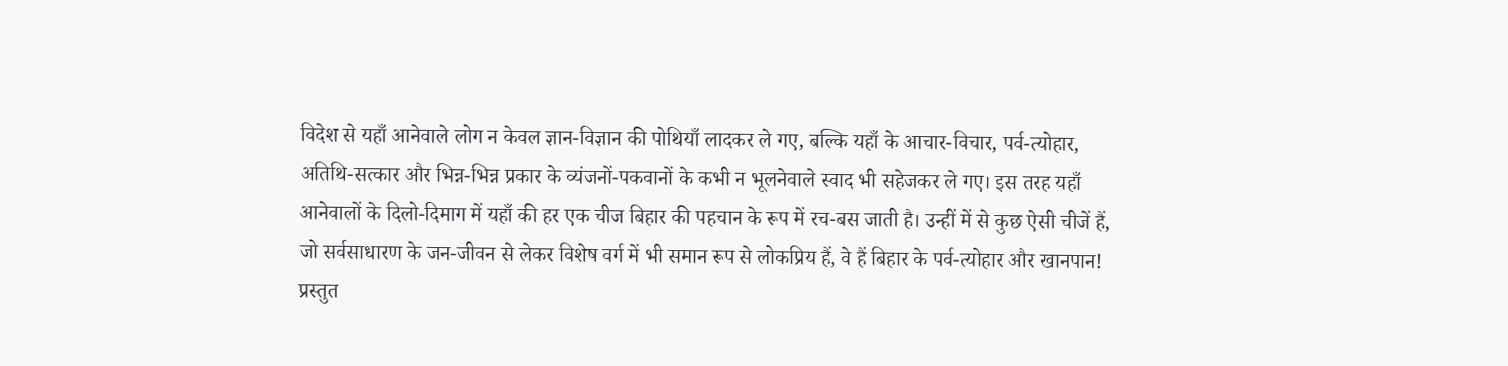विदेश से यहाँ आनेवाले लोग न केवल ज्ञान-विज्ञान की पोथियाँ लादकर ले गए, बल्कि यहाँ के आचार-विचार, पर्व-त्योहार, अतिथि-सत्कार और भिन्न-भिन्न प्रकार के व्यंजनों-पकवानों के कभी न भूलनेवाले स्वाद भी सहेजकर ले गए। इस तरह यहाँ आनेवालों के दिलो-दिमाग में यहाँ की हर एक चीज बिहार की पहचान के रूप में रच-बस जाती है। उन्हीं में से कुछ ऐसी चीजें हैं, जो सर्वसाधारण के जन-जीवन से लेकर विशेष वर्ग में भी समान रूप से लोकप्रिय हैं, वे हैं बिहार के पर्व-त्योहार और खानपान! प्रस्तुत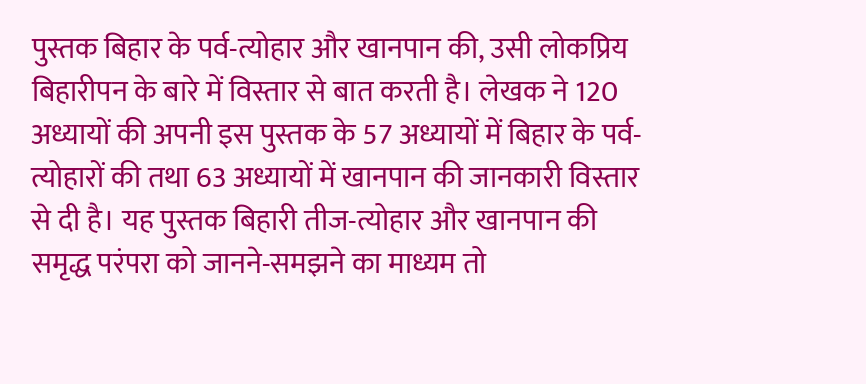पुस्तक बिहार के पर्व-त्योहार और खानपान की, उसी लोकप्रिय बिहारीपन के बारे में विस्तार से बात करती है। लेखक ने 120 अध्यायों की अपनी इस पुस्तक के 57 अध्यायों में बिहार के पर्व- त्योहारों की तथा 63 अध्यायों में खानपान की जानकारी विस्तार से दी है। यह पुस्तक बिहारी तीज-त्योहार और खानपान की समृद्ध परंपरा को जानने-समझने का माध्यम तो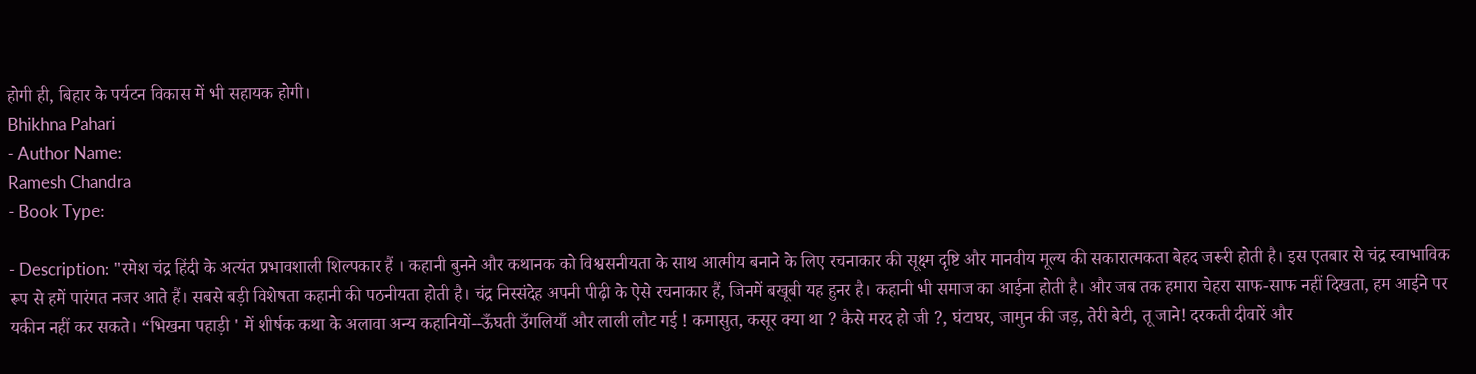होगी ही, बिहार के पर्यटन विकास में भी सहायक होगी।
Bhikhna Pahari
- Author Name:
Ramesh Chandra
- Book Type:

- Description: "रमेश चंद्र हिंदी के अत्यंत प्रभावशाली शिल्पकार हैं । कहानी बुनने और कथानक को विश्वसनीयता के साथ आत्मीय बनाने के लिए रचनाकार की सूक्ष्म दृष्टि और मानवीय मूल्य की सकारात्मकता बेहद जरूरी होती है। इस एतबार से चंद्र स्वाभाविक रूप से हमें पारंगत नजर आते हैं। सबसे बड़ी विशेषता कहानी की पठनीयता होती है। चंद्र निस्संदेह अपनी पीढ़ी के ऐसे रचनाकार हैं, जिनमें बखूबी यह हुनर है। कहानी भी समाज का आईना होती है। और जब तक हमारा चेहरा साफ-साफ नहीं दिखता, हम आईने पर यकीन नहीं कर सकते। “भिखना पहाड़ी ' में शीर्षक कथा के अलावा अन्य कहानियों--ऊँघती उँगलियाँ और लाली लौट गई ! कमासुत, कसूर क्या था ? कैसे मरद हो जी ?, घंटाघर, जामुन की जड़, तेरी बेटी, तू जाने! दरकती दीवारें और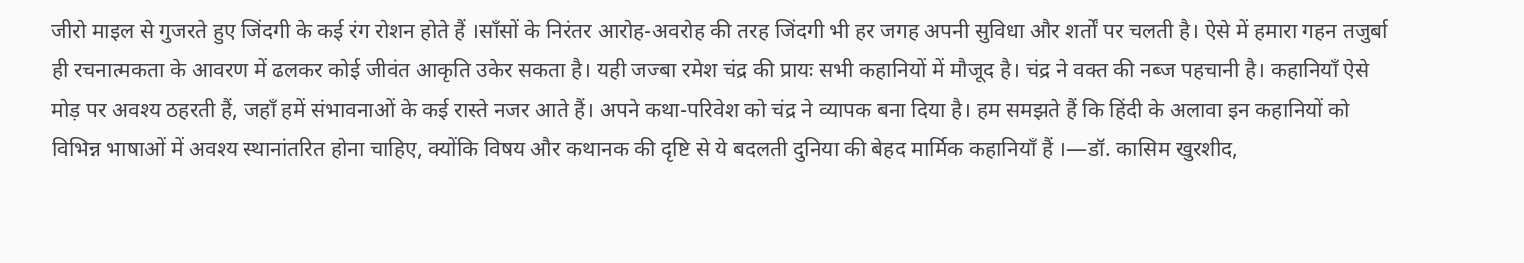जीरो माइल से गुजरते हुए जिंदगी के कई रंग रोशन होते हैं ।साँसों के निरंतर आरोह-अवरोह की तरह जिंदगी भी हर जगह अपनी सुविधा और शर्तों पर चलती है। ऐसे में हमारा गहन तजुर्बा ही रचनात्मकता के आवरण में ढलकर कोई जीवंत आकृति उकेर सकता है। यही जज्बा रमेश चंद्र की प्रायः सभी कहानियों में मौजूद है। चंद्र ने वक्त की नब्ज पहचानी है। कहानियाँ ऐसे मोड़ पर अवश्य ठहरती हैं, जहाँ हमें संभावनाओं के कई रास्ते नजर आते हैं। अपने कथा-परिवेश को चंद्र ने व्यापक बना दिया है। हम समझते हैं कि हिंदी के अलावा इन कहानियों को विभिन्न भाषाओं में अवश्य स्थानांतरित होना चाहिए, क्योंकि विषय और कथानक की दृष्टि से ये बदलती दुनिया की बेहद मार्मिक कहानियाँ हैं ।—डॉ. कासिम खुरशीद,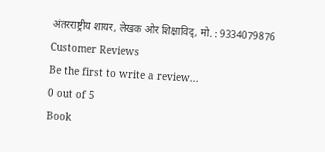अंतरराष्ट्रीय शायर, लेखक ओर शिक्षाविद्, मो. : 9334079876
Customer Reviews
Be the first to write a review...
0 out of 5
Book